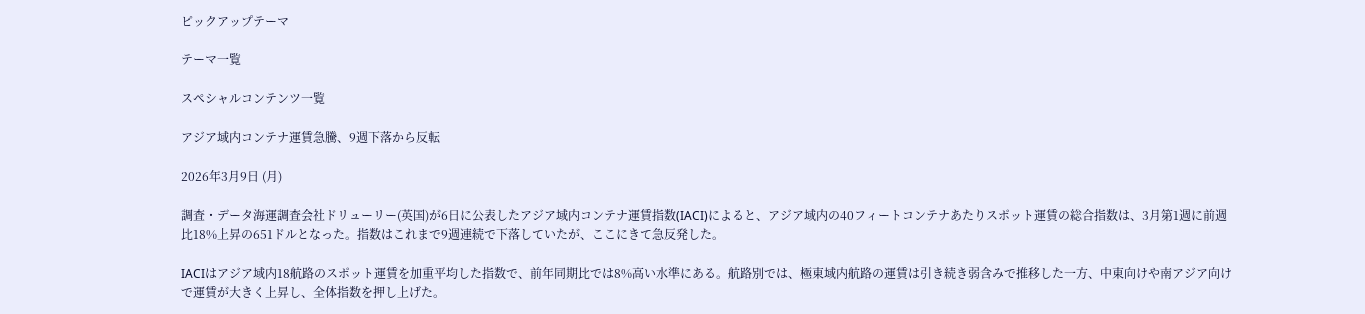ピックアップテーマ

テーマ一覧

スペシャルコンテンツ一覧

アジア域内コンテナ運賃急騰、9週下落から反転

2026年3月9日 (月)

調査・データ海運調査会社ドリューリー(英国)が6日に公表したアジア域内コンテナ運賃指数(IACI)によると、アジア域内の40フィートコンテナあたりスポット運賃の総合指数は、3月第1週に前週比18%上昇の651ドルとなった。指数はこれまで9週連続で下落していたが、ここにきて急反発した。

IACIはアジア域内18航路のスポット運賃を加重平均した指数で、前年同期比では8%高い水準にある。航路別では、極東域内航路の運賃は引き続き弱含みで推移した一方、中東向けや南アジア向けで運賃が大きく上昇し、全体指数を押し上げた。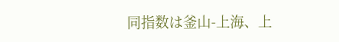同指数は釜山-上海、上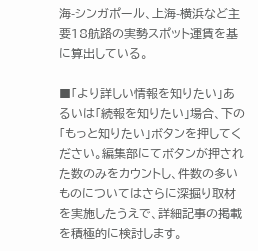海-シンガポール、上海-横浜など主要18航路の実勢スポット運賃を基に算出している。

■「より詳しい情報を知りたい」あるいは「続報を知りたい」場合、下の「もっと知りたい」ボタンを押してください。編集部にてボタンが押された数のみをカウントし、件数の多いものについてはさらに深掘り取材を実施したうえで、詳細記事の掲載を積極的に検討します。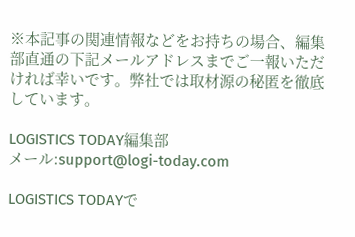※本記事の関連情報などをお持ちの場合、編集部直通の下記メールアドレスまでご一報いただければ幸いです。弊社では取材源の秘匿を徹底しています。

LOGISTICS TODAY編集部
メール:support@logi-today.com

LOGISTICS TODAYで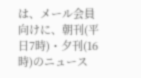は、メール会員向けに、朝刊(平日7時)・夕刊(16時)のニュース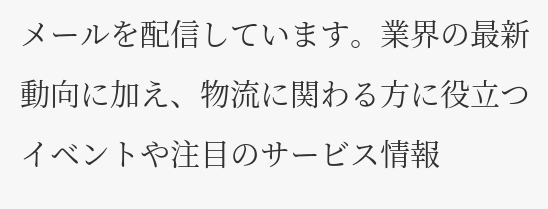メールを配信しています。業界の最新動向に加え、物流に関わる方に役立つイベントや注目のサービス情報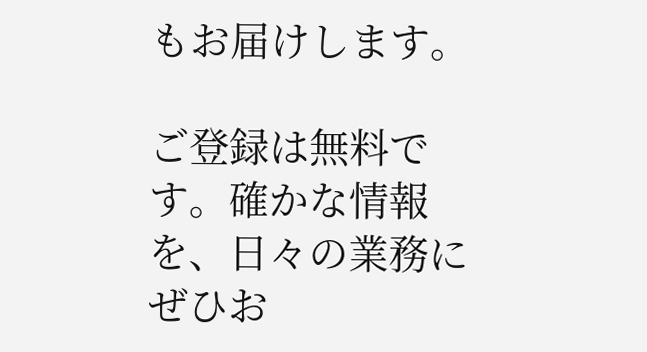もお届けします。

ご登録は無料です。確かな情報を、日々の業務にぜひお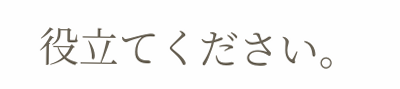役立てください。